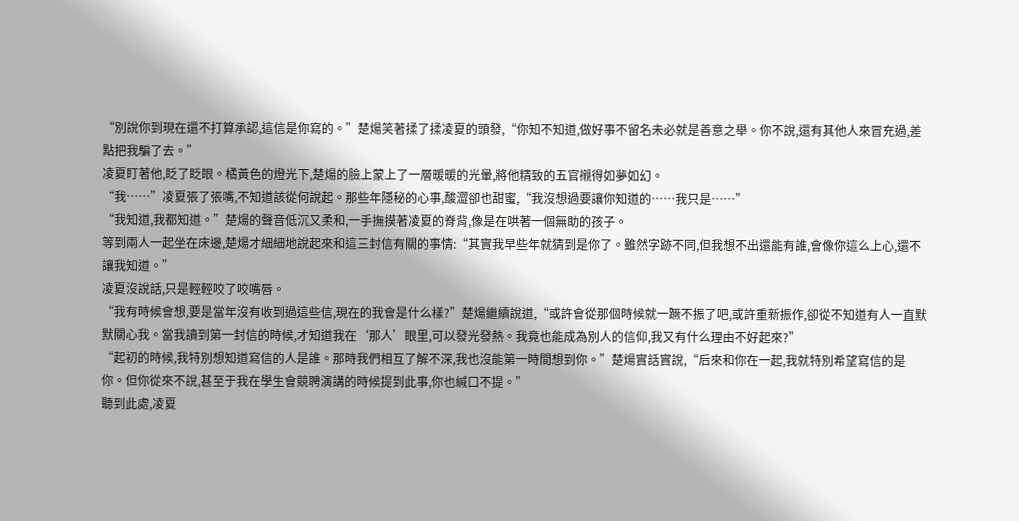“別說你到現在還不打算承認,這信是你寫的。”楚煬笑著揉了揉凌夏的頭發,“你知不知道,做好事不留名未必就是善意之舉。你不說,還有其他人來冒充過,差點把我騙了去。”
凌夏盯著他,眨了眨眼。橘黃色的燈光下,楚煬的臉上蒙上了一層暖暖的光暈,將他精致的五官襯得如夢如幻。
“我……”凌夏張了張嘴,不知道該從何說起。那些年隱秘的心事,酸澀卻也甜蜜,“我沒想過要讓你知道的……我只是……”
“我知道,我都知道。”楚煬的聲音低沉又柔和,一手撫摸著凌夏的脊背,像是在哄著一個無助的孩子。
等到兩人一起坐在床邊,楚煬才細細地說起來和這三封信有關的事情:“其實我早些年就猜到是你了。雖然字跡不同,但我想不出還能有誰,會像你這么上心,還不讓我知道。”
凌夏沒說話,只是輕輕咬了咬嘴唇。
“我有時候會想,要是當年沒有收到過這些信,現在的我會是什么樣?”楚煬繼續說道,“或許會從那個時候就一蹶不振了吧,或許重新振作,卻從不知道有人一直默默關心我。當我讀到第一封信的時候,才知道我在‘那人’眼里,可以發光發熱。我竟也能成為別人的信仰,我又有什么理由不好起來?”
“起初的時候,我特別想知道寫信的人是誰。那時我們相互了解不深,我也沒能第一時間想到你。”楚煬實話實說,“后來和你在一起,我就特別希望寫信的是你。但你從來不說,甚至于我在學生會競聘演講的時候提到此事,你也緘口不提。”
聽到此處,凌夏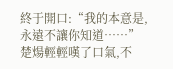終于開口:“我的本意是,永遠不讓你知道……”
楚煬輕輕嘆了口氣,不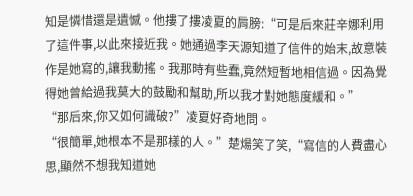知是憐惜還是遺憾。他摟了摟凌夏的肩膀:“可是后來莊辛娜利用了這件事,以此來接近我。她通過李天源知道了信件的始末,故意裝作是她寫的,讓我動搖。我那時有些蠢,竟然短暫地相信過。因為覺得她曾給過我莫大的鼓勵和幫助,所以我才對她態度緩和。”
“那后來,你又如何識破?”凌夏好奇地問。
“很簡單,她根本不是那樣的人。”楚煬笑了笑,“寫信的人費盡心思,顯然不想我知道她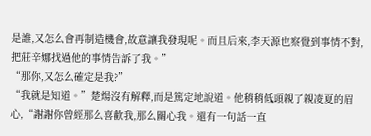是誰,又怎么會再制造機會,故意讓我發現呢。而且后來,李天源也察覺到事情不對,把莊辛娜找過他的事情告訴了我。”
“那你,又怎么確定是我?”
“我就是知道。”楚煬沒有解釋,而是篤定地說道。他稍稍低頭親了親凌夏的眉心,“謝謝你曾經那么喜歡我,那么關心我。還有一句話一直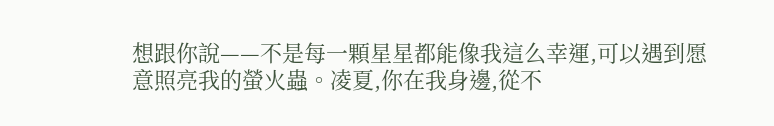想跟你說——不是每一顆星星都能像我這么幸運,可以遇到愿意照亮我的螢火蟲。凌夏,你在我身邊,從不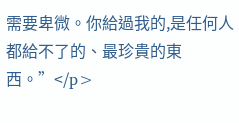需要卑微。你給過我的,是任何人都給不了的、最珍貴的東西。”</p>